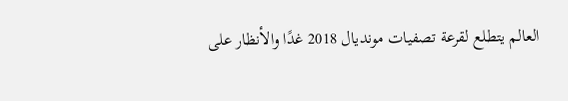العالم يتطلع لقرعة تصفيات مونديال 2018 غدًا والأنظار على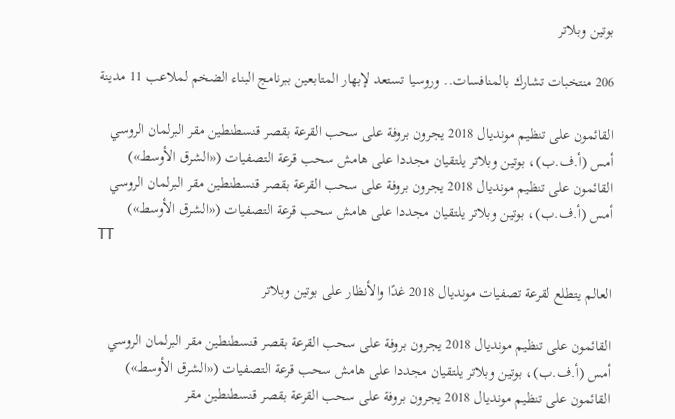بوتين وبلاتر

206 منتخبات تشارك بالمنافسات.. وروسيا تستعد لإبهار المتابعين ببرنامج البناء الضخم لملاعب 11 مدينة

القائمون على تنظيم مونديال 2018 يجرون بروفة على سحب القرعة بقصر قنسطنطين مقر البرلمان الروسي أمس (أ.ف.ب)، بوتين وبلاتر يلتقيان مجددا على هامش سحب قرعة التصفيات («الشرق الأوسط»)
القائمون على تنظيم مونديال 2018 يجرون بروفة على سحب القرعة بقصر قنسطنطين مقر البرلمان الروسي أمس (أ.ف.ب)، بوتين وبلاتر يلتقيان مجددا على هامش سحب قرعة التصفيات («الشرق الأوسط»)
TT

العالم يتطلع لقرعة تصفيات مونديال 2018 غدًا والأنظار على بوتين وبلاتر

القائمون على تنظيم مونديال 2018 يجرون بروفة على سحب القرعة بقصر قنسطنطين مقر البرلمان الروسي أمس (أ.ف.ب)، بوتين وبلاتر يلتقيان مجددا على هامش سحب قرعة التصفيات («الشرق الأوسط»)
القائمون على تنظيم مونديال 2018 يجرون بروفة على سحب القرعة بقصر قنسطنطين مقر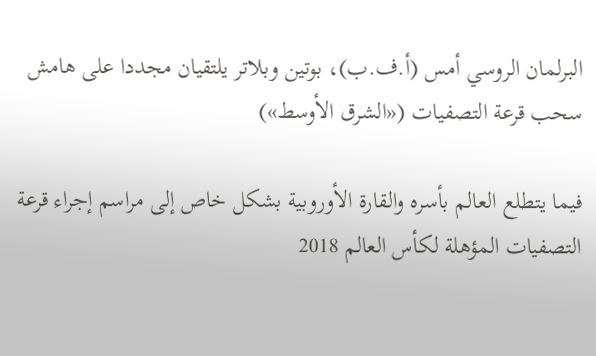البرلمان الروسي أمس (أ.ف.ب)، بوتين وبلاتر يلتقيان مجددا على هامش سحب قرعة التصفيات («الشرق الأوسط»)

فيما يتطلع العالم بأسره والقارة الأوروبية بشكل خاص إلى مراسم إجراء قرعة التصفيات المؤهلة لكأس العالم 2018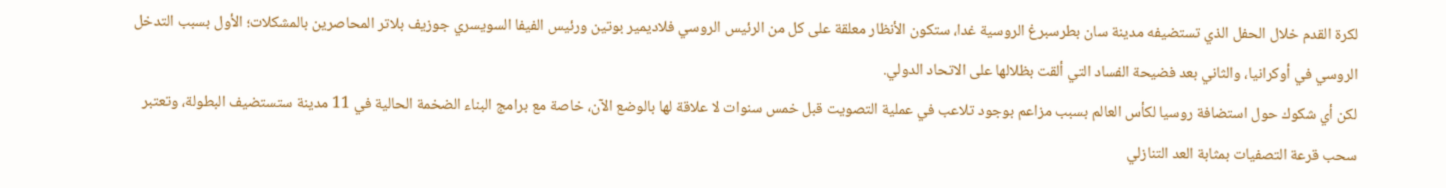لكرة القدم خلال الحفل الذي تستضيفه مدينة سان بطرسبرغ الروسية غدا، ستكون الأنظار معلقة على كل من الرئيس الروسي فلاديمير بوتين ورئيس الفيفا السويسري جوزيف بلاتر المحاصرين بالمشكلات؛ الأول بسبب التدخل الروسي في أوكرانيا، والثاني بعد فضيحة الفساد التي ألقت بظلالها على الاتحاد الدولي.
لكن أي شكوك حول استضافة روسيا لكأس العالم بسبب مزاعم بوجود تلاعب في عملية التصويت قبل خمس سنوات لا علاقة لها بالوضع الآن، خاصة مع برامج البناء الضخمة الحالية في 11 مدينة ستستضيف البطولة، وتعتبر سحب قرعة التصفيات بمثابة العد التنازلي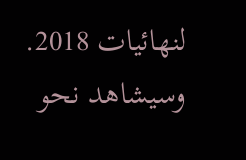لنهائيات 2018.
وسيشاهد نحو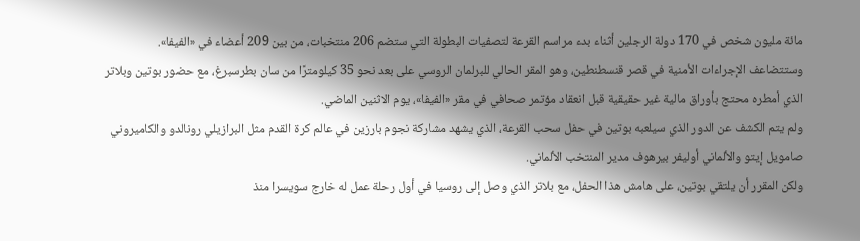مائة مليون شخص في 170 دولة الرجلين أثناء بدء مراسم القرعة لتصفيات البطولة التي ستضم 206 منتخبات، من بين 209 أعضاء في «الفيفا».
وستتضاعف الإجراءات الأمنية في قصر قنسطنطين، وهو المقر الحالي للبرلمان الروسي على بعد نحو 35 كيلومترًا من سان بطرسبرغ، مع حضور بوتين وبلاتر الذي أمطره محتج بأوراق مالية غير حقيقية قبل انعقاد مؤتمر صحافي في مقر «الفيفا»، يوم الاثنين الماضي.
ولم يتم الكشف عن الدور الذي سيلعبه بوتين في حفل سحب القرعة، الذي يشهد مشاركة نجوم بارزين في عالم كرة القدم مثل البرازيلي رونالدو والكاميروني صامويل إيتو والألماني أوليفر بيرهوف مدير المنتخب الألماني.
ولكن المقرر أن يلتقي بوتين، على هامش هذا الحفل، مع بلاتر الذي وصل إلى روسيا في أول رحلة عمل له خارج سويسرا منذ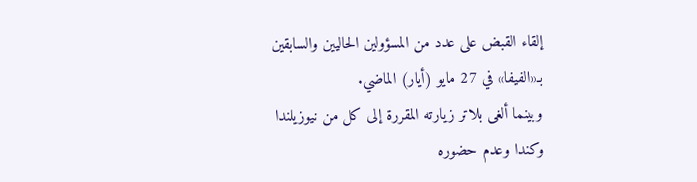إلقاء القبض على عدد من المسؤولين الحاليين والسابقين بـ«الفيفا» في 27 مايو (أيار) الماضي.
وبينما ألغى بلاتر زيارته المقررة إلى كل من نيوزيلندا وكندا وعدم حضوره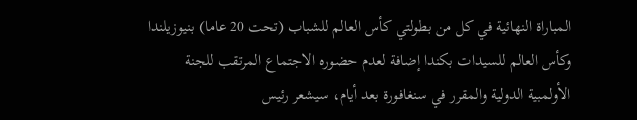المباراة النهائية في كل من بطولتي كأس العالم للشباب (تحت 20 عاما) بنيوزيلندا وكأس العالم للسيدات بكندا إضافة لعدم حضوره الاجتماع المرتقب للجنة الأولمبية الدولية والمقرر في سنغافورة بعد أيام، سيشعر رئيس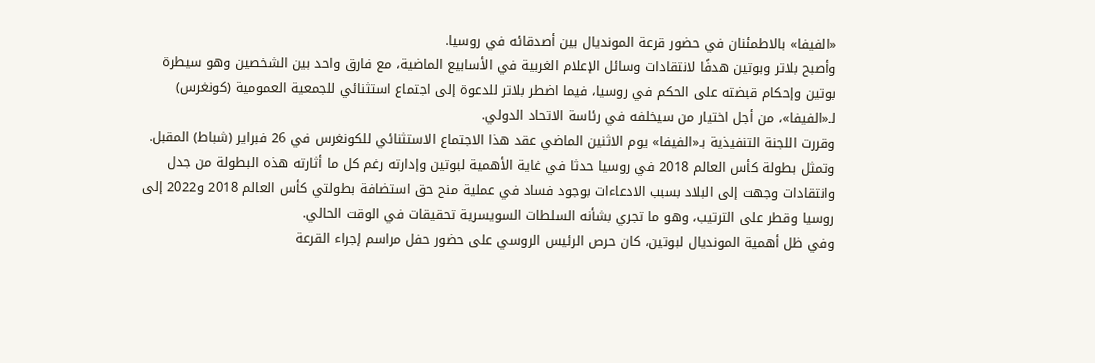«الفيفا» بالاطمئنان في حضور قرعة المونديال بين أصدقائه في روسيا.
وأصبح بلاتر وبوتين هدفًا لانتقادات وسائل الإعلام الغربية في الأسابيع الماضية، مع فارق واحد بين الشخصين وهو سيطرة بوتين وإحكام قبضته على الحكم في روسيا، فيما اضطر بلاتر للدعوة إلى اجتماع استثنائي للجمعية العمومية (كونغرس) لـ«الفيفا»، من أجل اختيار من سيخلفه في رئاسة الاتحاد الدولي.
وقررت اللجنة التنفيذية بـ«الفيفا» يوم الاثنين الماضي عقد هذا الاجتماع الاستثنائي للكونغرس في 26 فبراير (شباط) المقبل.
وتمثل بطولة كأس العالم 2018 في روسيا حدثا في غاية الأهمية لبوتين وإدارته رغم كل ما أثارته هذه البطولة من جدل وانتقادات وجهت إلى البلاد بسبب الادعاءات بوجود فساد في عملية منح حق استضافة بطولتي كأس العالم 2018 و2022 إلى روسيا وقطر على الترتيب، وهو ما تجري بشأنه السلطات السويسرية تحقيقات في الوقت الحالي.
وفي ظل أهمية المونديال لبوتين، كان حرص الرئيس الروسي على حضور حفل مراسم إجراء القرعة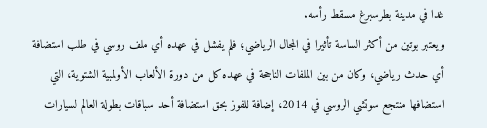غدا في مدينة بطرسبرغ مسقط رأسه.
ويعتبر بوتين من أكثر الساسة تأثيرا في المجال الرياضي؛ فلم يفشل في عهده أي ملف روسي في طلب استضافة أي حدث رياضي، وكان من بين الملفات الناجحة في عهده كل من دورة الألعاب الأولمبية الشتوية، التي استضافها منتجع سوتشي الروسي في 2014، إضافة للفوز بحق استضافة أحد سباقات بطولة العالم لسيارات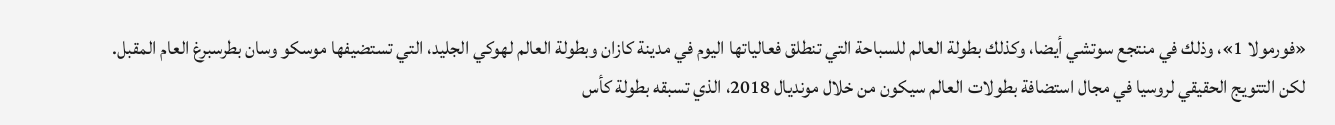«فورمولا 1»، وذلك في منتجع سوتشي أيضا، وكذلك بطولة العالم للسباحة التي تنطلق فعالياتها اليوم في مدينة كازان وبطولة العالم لهوكي الجليد، التي تستضيفها موسكو وسان بطرسبرغ العام المقبل.
لكن التتويج الحقيقي لروسيا في مجال استضافة بطولات العالم سيكون من خلال مونديال 2018، الذي تسبقه بطولة كأس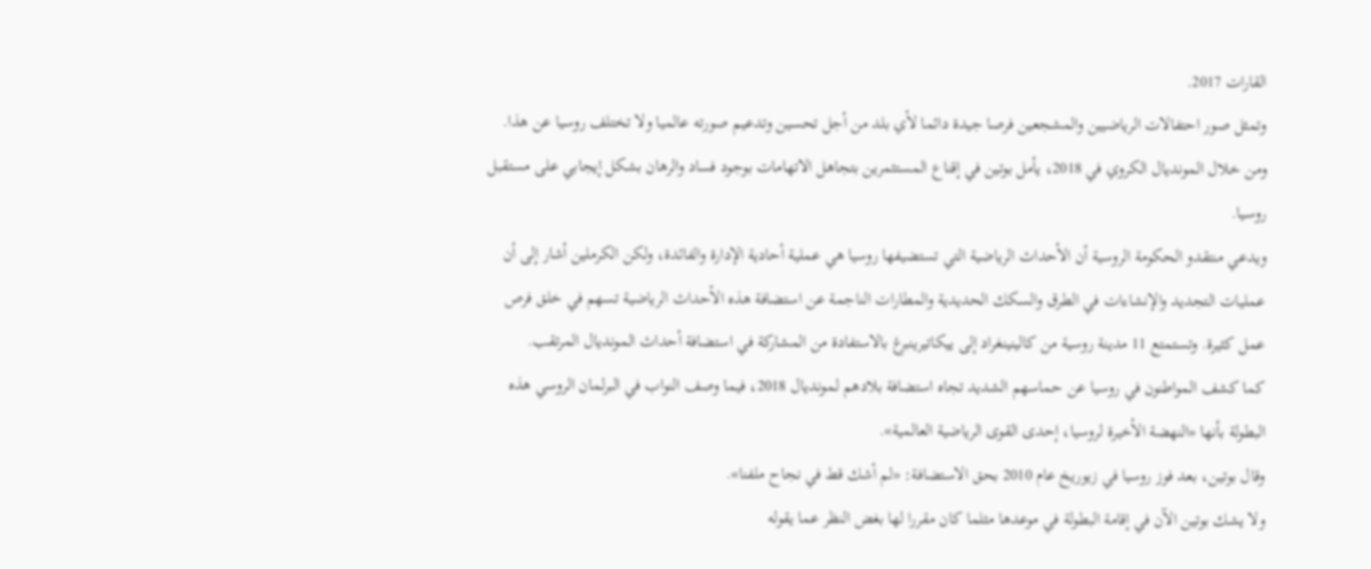القارات 2017.
وتمثل صور احتفالات الرياضيين والمشجعين فرصا جيدة دائما لأي بلد من أجل تحسين وتدعيم صورته عالميا ولا تختلف روسيا عن هذا.
ومن خلال المونديال الكروي في 2018، يأمل بوتين في إقناع المستثمرين بتجاهل الاتهامات بوجود فساد والرهان بشكل إيجابي على مستقبل روسيا.
ويدعي منتقدو الحكومة الروسية أن الأحداث الرياضية التي تستضيفها روسيا هي عملية أحادية الإدارة والفائدة، ولكن الكرملين أشار إلى أن عمليات التجديد والإنشاءات في الطرق والسكك الحديدية والمطارات الناجمة عن استضافة هذه الأحداث الرياضية تسهم في خلق فرص عمل كثيرة. وتستمتع 11 مدينة روسية من كالينينغراد إلى ييكاتيرينبرغ بالاستفادة من المشاركة في استضافة أحداث المونديال المرتقب.
كما كشف المواطنون في روسيا عن حماسهم الشديد تجاه استضافة بلادهم لمونديال 2018، فيما وصف النواب في البرلمان الروسي هذه البطولة بأنها «النهضة الأخيرة لروسيا، إحدى القوى الرياضية العالمية».
وقال بوتين، بعد فوز روسيا في زيوريخ عام 2010 بحق الاستضافة: «لم أشك قط في نجاح ملفنا».
ولا يشك بوتين الآن في إقامة البطولة في موعدها مثلما كان مقررا لها بغض النظر عما يقوله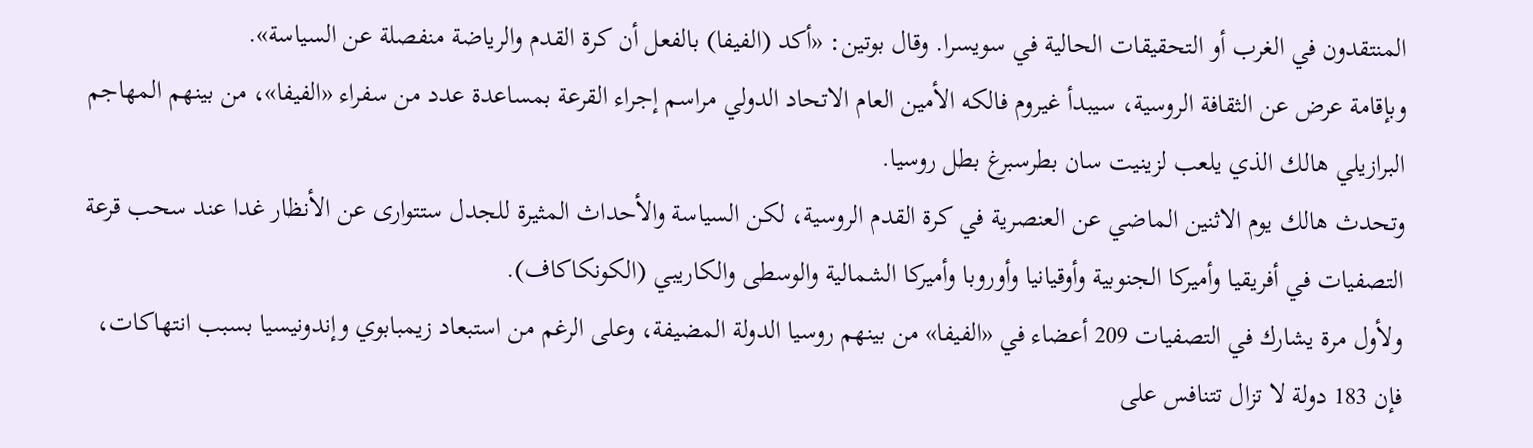المنتقدون في الغرب أو التحقيقات الحالية في سويسرا. وقال بوتين: «أكد (الفيفا) بالفعل أن كرة القدم والرياضة منفصلة عن السياسة».
وبإقامة عرض عن الثقافة الروسية، سيبدأ غيروم فالكه الأمين العام الاتحاد الدولي مراسم إجراء القرعة بمساعدة عدد من سفراء «الفيفا»، من بينهم المهاجم البرازيلي هالك الذي يلعب لزينيت سان بطرسبرغ بطل روسيا.
وتحدث هالك يوم الاثنين الماضي عن العنصرية في كرة القدم الروسية، لكن السياسة والأحداث المثيرة للجدل ستتوارى عن الأنظار غدا عند سحب قرعة التصفيات في أفريقيا وأميركا الجنوبية وأوقيانيا وأوروبا وأميركا الشمالية والوسطى والكاريبي (الكونكاكاف).
ولأول مرة يشارك في التصفيات 209 أعضاء في «الفيفا» من بينهم روسيا الدولة المضيفة، وعلى الرغم من استبعاد زيمبابوي وإندونيسيا بسبب انتهاكات، فإن 183 دولة لا تزال تتنافس على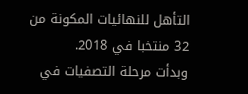التأهل للنهائيات المكونة من 32 منتخبا في 2018.
وبدأت مرحلة التصفيات في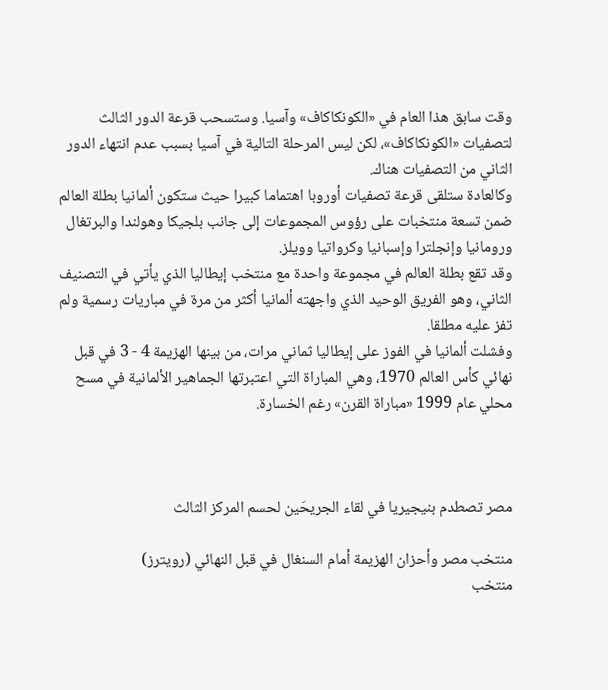وقت سابق هذا العام في «الكونكاكاف» وآسيا. وستسحب قرعة الدور الثالث لتصفيات «الكونكاكاف»، لكن ليس المرحلة التالية في آسيا بسبب عدم انتهاء الدور الثاني من التصفيات هناك.
وكالعادة ستلقى قرعة تصفيات أوروبا اهتماما كبيرا حيث ستكون ألمانيا بطلة العالم ضمن تسعة منتخبات على رؤوس المجموعات إلى جانب بلجيكا وهولندا والبرتغال ورومانيا وإنجلترا وإسبانيا وكرواتيا وويلز.
وقد تقع بطلة العالم في مجموعة واحدة مع منتخب إيطاليا الذي يأتي في التصنيف الثاني، وهو الفريق الوحيد الذي واجهته ألمانيا أكثر من مرة في مباريات رسمية ولم تفز عليه مطلقا.
وفشلت ألمانيا في الفوز على إيطاليا ثماني مرات، من بينها الهزيمة 4 - 3 في قبل نهائي كأس العالم 1970، وهي المباراة التي اعتبرتها الجماهير الألمانية في مسح محلي عام 1999 «مباراة القرن» رغم الخسارة.



مصر تصطدم بنيجيريا في لقاء الجريحَين لحسم المركز الثالث

منتخب مصر وأحزان الهزيمة أمام السنغال في قبل النهائي (رويترز)
منتخب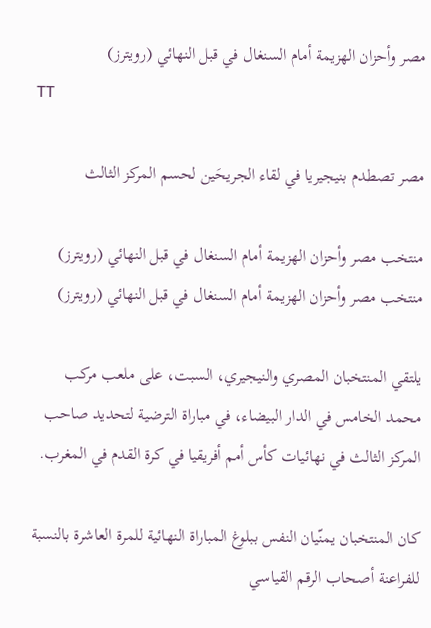مصر وأحزان الهزيمة أمام السنغال في قبل النهائي (رويترز)
TT

مصر تصطدم بنيجيريا في لقاء الجريحَين لحسم المركز الثالث

منتخب مصر وأحزان الهزيمة أمام السنغال في قبل النهائي (رويترز)
منتخب مصر وأحزان الهزيمة أمام السنغال في قبل النهائي (رويترز)

يلتقي المنتخبان المصري والنيجيري، السبت، على ملعب مركب محمد الخامس في الدار البيضاء، في مباراة الترضية لتحديد صاحب المركز الثالث في نهائيات كأس أمم أفريقيا في كرة القدم في المغرب.

كان المنتخبان يمنّيان النفس ببلوغ المباراة النهائية للمرة العاشرة بالنسبة للفراعنة أصحاب الرقم القياسي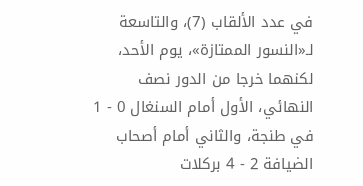في عدد الألقاب (7)، والتاسعة لـ«النسور الممتازة»، يوم الأحد، لكنهما خرجا من الدور نصف النهائي، الأول أمام السنغال 0 - 1 في طنجة، والثاني أمام أصحاب الضيافة 2 - 4 بركلات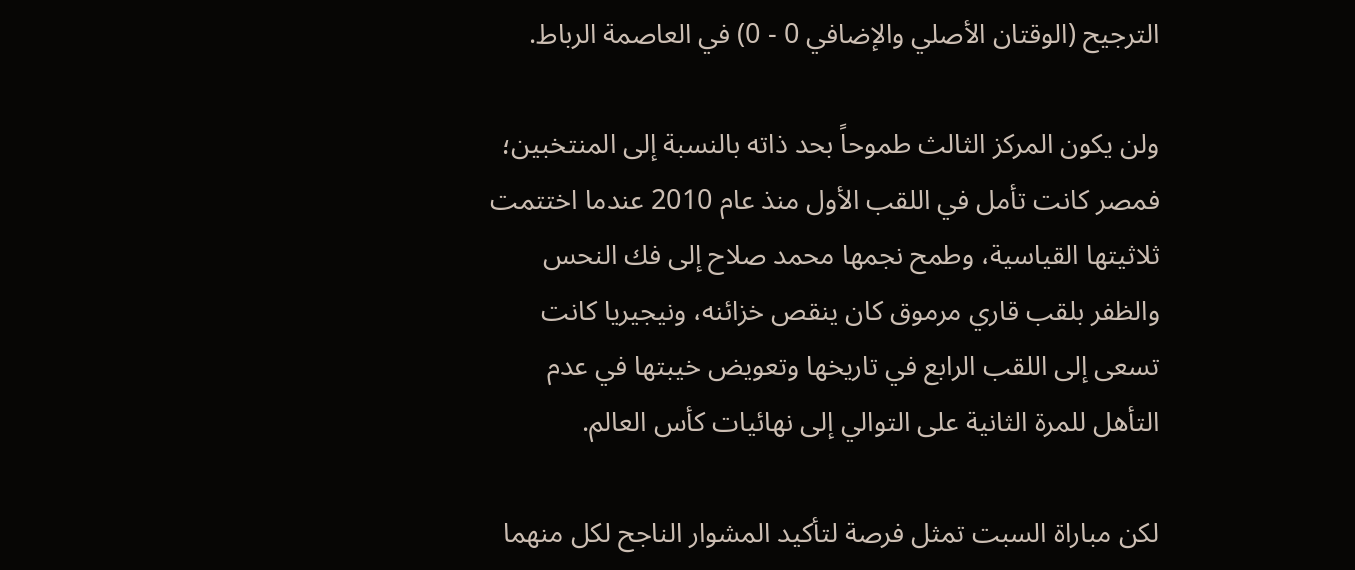الترجيح (الوقتان الأصلي والإضافي 0 - 0) في العاصمة الرباط.

ولن يكون المركز الثالث طموحاً بحد ذاته بالنسبة إلى المنتخبين؛ فمصر كانت تأمل في اللقب الأول منذ عام 2010 عندما اختتمت ثلاثيتها القياسية، وطمح نجمها محمد صلاح إلى فك النحس والظفر بلقب قاري مرموق كان ينقص خزائنه، ونيجيريا كانت تسعى إلى اللقب الرابع في تاريخها وتعويض خيبتها في عدم التأهل للمرة الثانية على التوالي إلى نهائيات كأس العالم.

لكن مباراة السبت تمثل فرصة لتأكيد المشوار الناجح لكل منهما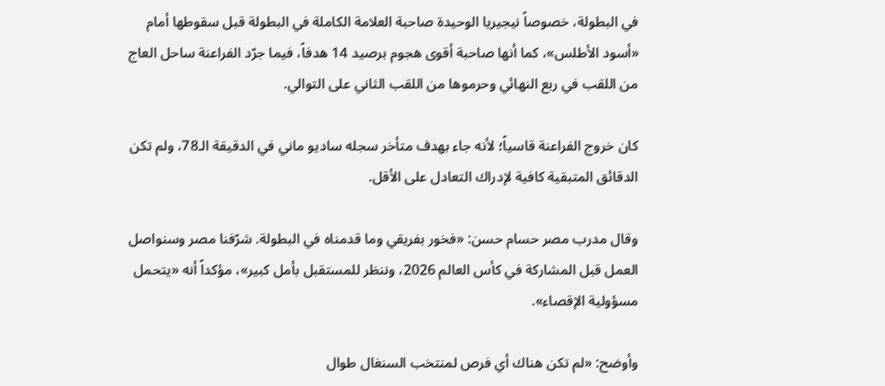في البطولة، خصوصاً نيجيريا الوحيدة صاحبة العلامة الكاملة في البطولة قبل سقوطها أمام «أسود الأطلس»، كما أنها صاحبة أقوى هجوم برصيد 14 هدفاً، فيما جرّد الفراعنة ساحل العاج من اللقب في ربع النهائي وحرموها من اللقب الثاني على التوالي.

كان خروج الفراعنة قاسياً؛ لأنه جاء بهدف متأخر سجله ساديو ماني في الدقيقة الـ78، ولم تكن الدقائق المتبقية كافية لإدراك التعادل على الأقل.

وقال مدرب مصر حسام حسن: «فخور بفريقي وما قدمناه في البطولة. شرّفنا مصر وسنواصل العمل قبل المشاركة في كأس العالم 2026، وننظر للمستقبل بأمل كبير»، مؤكداً أنه «يتحمل مسؤولية الإقصاء».

وأوضح: «لم تكن هناك أي فرص لمنتخب السنغال طوال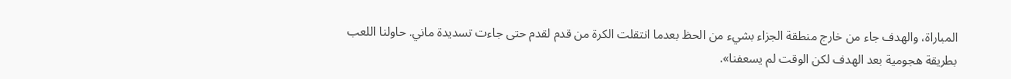المباراة، والهدف جاء من خارج منطقة الجزاء بشيء من الحظ بعدما انتقلت الكرة من قدم لقدم حتى جاءت تسديدة ماني. حاولنا اللعب بطريقة هجومية بعد الهدف لكن الوقت لم يسعفنا».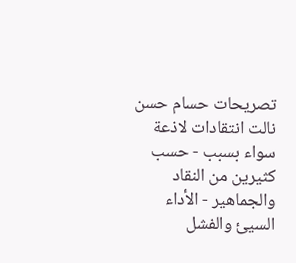تصريحات حسام حسن نالت انتقادات لاذعة سواء بسبب - حسب كثيرين من النقاد والجماهير - الأداء السيئ والفشل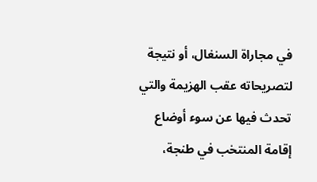في مجاراة السنغال، أو نتيجة لتصريحاته عقب الهزيمة والتي تحدث فيها عن سوء أوضاع إقامة المنتخب في طنجة،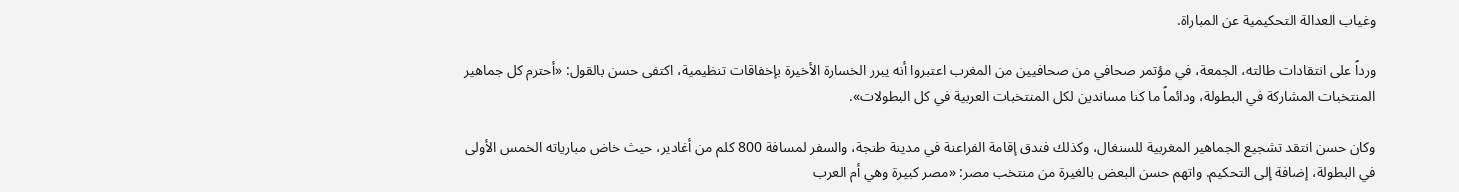وغياب العدالة التحكيمية عن المباراة.

ورداً على انتقادات طالته، الجمعة، في مؤتمر صحافي من صحافيين من المغرب اعتبروا أنه يبرر الخسارة الأخيرة بإخفاقات تنظيمية، اكتفى حسن بالقول: «أحترم كل جماهير المنتخبات المشاركة في البطولة، ودائماً ما كنا مساندين لكل المنتخبات العربية في كل البطولات».

وكان حسن انتقد تشجيع الجماهير المغربية للسنغال، وكذلك فندق إقامة الفراعنة في مدينة طنجة، والسفر لمسافة 800 كلم من أغادير، حيث خاض مبارياته الخمس الأولى في البطولة، إضافة إلى التحكيم. واتهم حسن البعض بالغيرة من منتخب مصر: «مصر كبيرة وهي أم العرب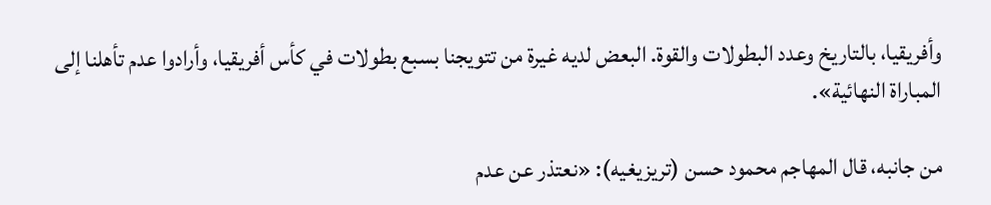وأفريقيا، بالتاريخ وعدد البطولات والقوة. البعض لديه غيرة من تتويجنا بسبع بطولات في كأس أفريقيا، وأرادوا عدم تأهلنا إلى المباراة النهائية».

من جانبه، قال المهاجم محمود حسن (تريزيغيه): «نعتذر عن عدم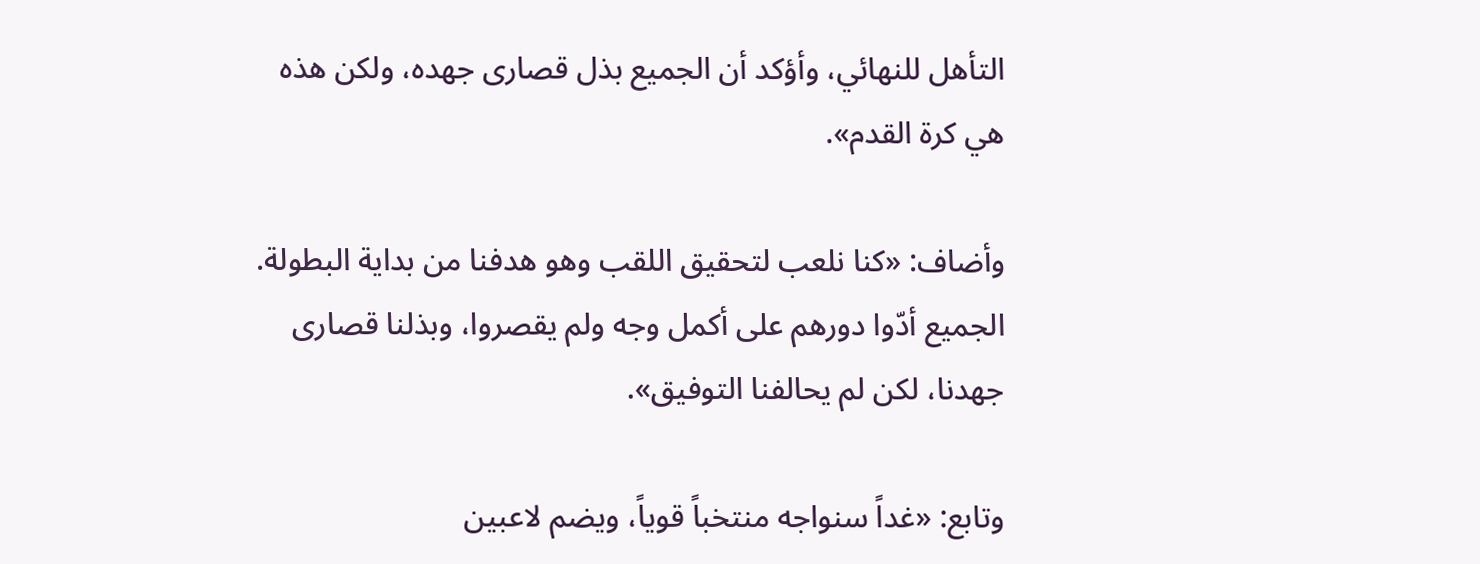التأهل للنهائي، وأؤكد أن الجميع بذل قصارى جهده، ولكن هذه هي كرة القدم».

وأضاف: «كنا نلعب لتحقيق اللقب وهو هدفنا من بداية البطولة. الجميع أدّوا دورهم على أكمل وجه ولم يقصروا، وبذلنا قصارى جهدنا، لكن لم يحالفنا التوفيق».

وتابع: «غداً سنواجه منتخباً قوياً، ويضم لاعبين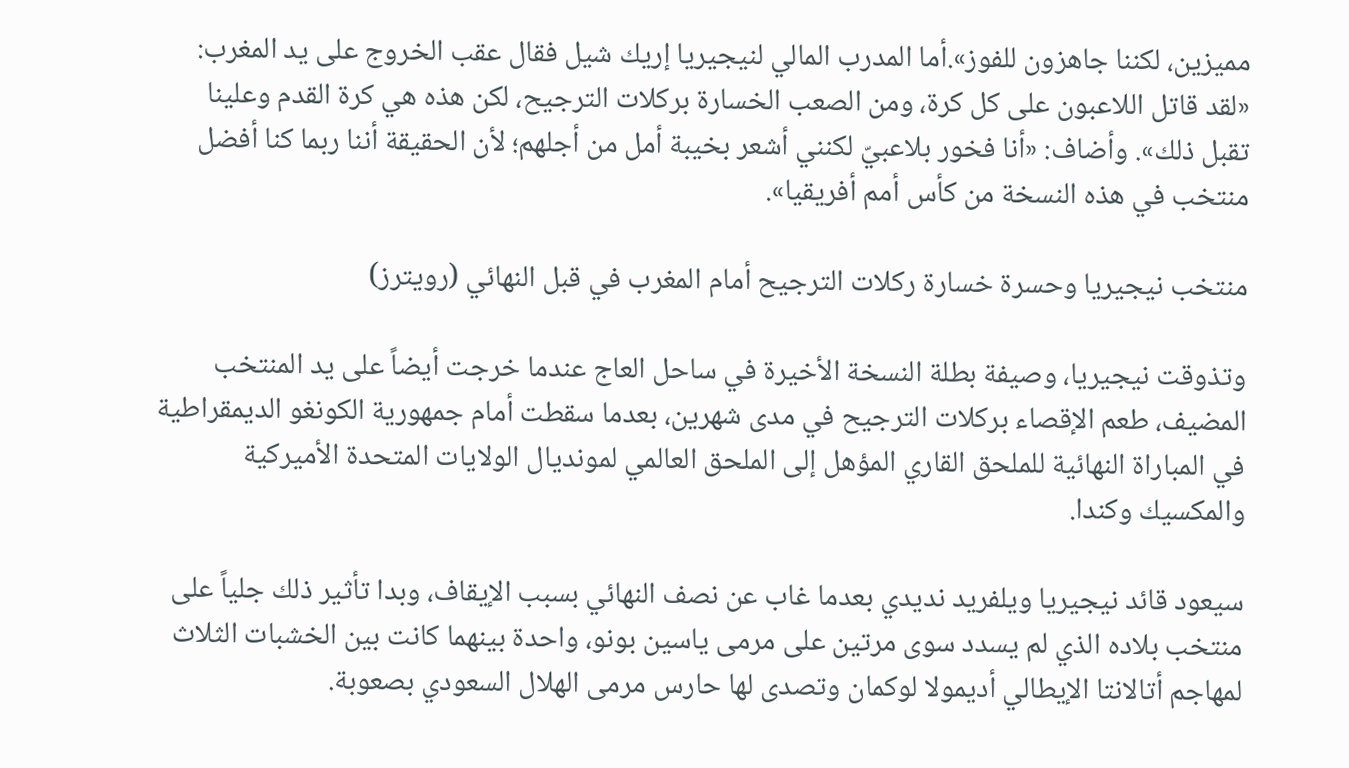مميزين، لكننا جاهزون للفوز».أما المدرب المالي لنيجيريا إريك شيل فقال عقب الخروج على يد المغرب: «لقد قاتل اللاعبون على كل كرة، ومن الصعب الخسارة بركلات الترجيح، لكن هذه هي كرة القدم وعلينا تقبل ذلك». وأضاف: «أنا فخور بلاعبيّ لكنني أشعر بخيبة أمل من أجلهم؛ لأن الحقيقة أننا ربما كنا أفضل منتخب في هذه النسخة من كأس أمم أفريقيا».

منتخب نيجيريا وحسرة خسارة ركلات الترجيح أمام المغرب في قبل النهائي (رويترز)

وتذوقت نيجيريا، وصيفة بطلة النسخة الأخيرة في ساحل العاج عندما خرجت أيضاً على يد المنتخب المضيف، طعم الإقصاء بركلات الترجيح في مدى شهرين، بعدما سقطت أمام جمهورية الكونغو الديمقراطية في المباراة النهائية للملحق القاري المؤهل إلى الملحق العالمي لمونديال الولايات المتحدة الأميركية والمكسيك وكندا.

سيعود قائد نيجيريا ويلفريد نديدي بعدما غاب عن نصف النهائي بسبب الإيقاف، وبدا تأثير ذلك جلياً على منتخب بلاده الذي لم يسدد سوى مرتين على مرمى ياسين بونو، واحدة بينهما كانت بين الخشبات الثلاث لمهاجم أتالانتا الإيطالي أديمولا لوكمان وتصدى لها حارس مرمى الهلال السعودي بصعوبة.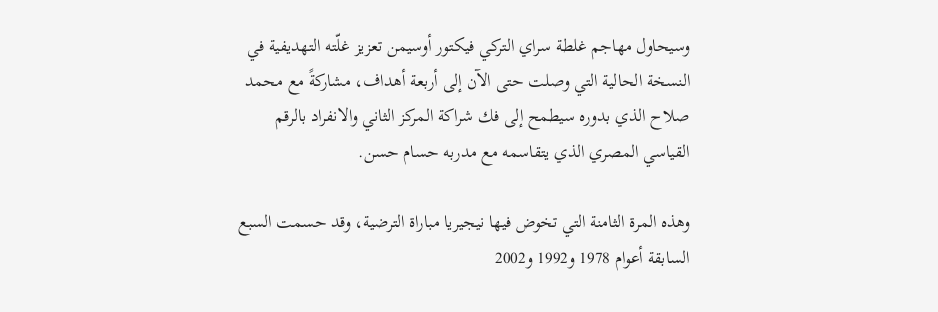وسيحاول مهاجم غلطة سراي التركي فيكتور أوسيمن تعزيز غلّته التهديفية في النسخة الحالية التي وصلت حتى الآن إلى أربعة أهداف، مشاركةً مع محمد صلاح الذي بدوره سيطمح إلى فك شراكة المركز الثاني والانفراد بالرقم القياسي المصري الذي يتقاسمه مع مدربه حسام حسن.

وهذه المرة الثامنة التي تخوض فيها نيجيريا مباراة الترضية، وقد حسمت السبع السابقة أعوام 1978 و1992 و2002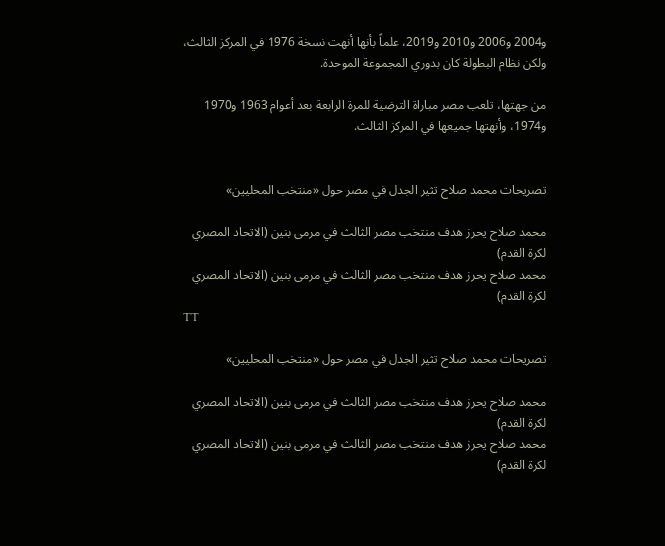و2004 و2006 و2010 و2019، علماً بأنها أنهت نسخة 1976 في المركز الثالث، ولكن نظام البطولة كان بدوري المجموعة الموحدة.

من جهتها، تلعب مصر مباراة الترضية للمرة الرابعة بعد أعوام 1963 و1970 و1974، وأنهتها جميعها في المركز الثالث.


تصريحات محمد صلاح تثير الجدل في مصر حول «منتخب المحليين»

محمد صلاح يحرز هدف منتخب مصر الثالث في مرمى بنين (الاتحاد المصري لكرة القدم)
محمد صلاح يحرز هدف منتخب مصر الثالث في مرمى بنين (الاتحاد المصري لكرة القدم)
TT

تصريحات محمد صلاح تثير الجدل في مصر حول «منتخب المحليين»

محمد صلاح يحرز هدف منتخب مصر الثالث في مرمى بنين (الاتحاد المصري لكرة القدم)
محمد صلاح يحرز هدف منتخب مصر الثالث في مرمى بنين (الاتحاد المصري لكرة القدم)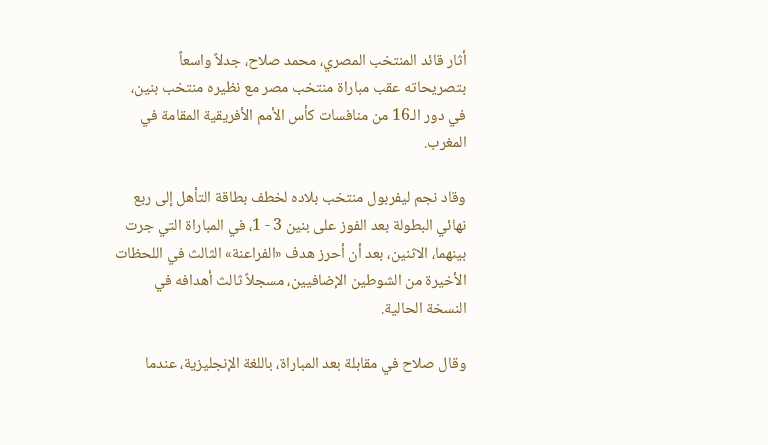أثار قائد المنتخب المصري، محمد صلاح، جدلاً واسعاً بتصريحاته عقب مباراة منتخب مصر مع نظيره منتخب بنين، في دور الـ16 من منافسات كأس الأمم الأفريقية المقامة في المغرب.

وقاد نجم ليفربول منتخب بلاده لخطف بطاقة التأهل إلى ربع نهائي البطولة بعد الفوز على بنين 3 - 1، في المباراة التي جرت بينهما، الاثنين، بعد أن أحرز هدف «الفراعنة» الثالث في اللحظات الأخيرة من الشوطين الإضافيين، مسجلاً ثالث أهدافه في النسخة الحالية.

وقال صلاح في مقابلة بعد المباراة، باللغة الإنجليزية، عندما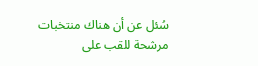سُئل عن أن هناك منتخبات مرشحة للقب على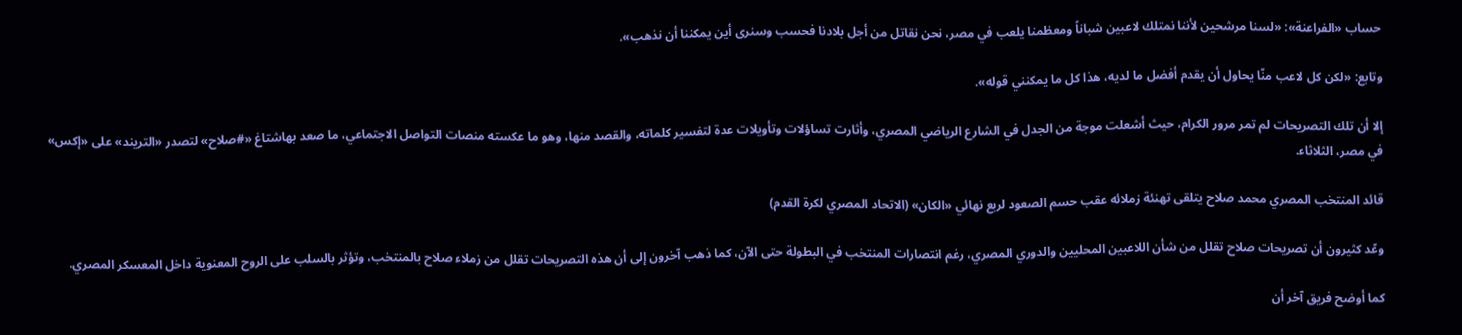حساب «الفراعنة»: «لسنا مرشحين لأننا نمتلك لاعبين شباناً ومعظمنا يلعب في مصر، نحن نقاتل من أجل بلادنا فحسب وسنرى أين يمكننا أن نذهب».

وتابع: «لكن كل لاعب منّا يحاول أن يقدم أفضل ما لديه، هذا كل ما يمكنني قوله».

إلا أن تلك التصريحات لم تمر مرور الكرام، حيث أشعلت موجة من الجدل في الشارع الرياضي المصري، وأثارت تساؤلات وتأويلات عدة لتفسير كلماته، والقصد منها، وهو ما عكسته منصات التواصل الاجتماعي، ما صعد بهاشتاغ «#صلاح» لتصدر «التريند» على «إكس» في مصر، الثلاثاء.

قائد المنتخب المصري محمد صلاح يتلقى تهنئة زملائه عقب حسم الصعود لربع نهائي «الكان» (الاتحاد المصري لكرة القدم)

وعّد كثيرون أن تصريحات صلاح تقلل من شأن اللاعبين المحليين والدوري المصري، رغم انتصارات المنتخب في البطولة حتى الآن، كما ذهب آخرون إلى أن هذه التصريحات تقلل من زملاء صلاح بالمنتخب، وتؤثر بالسلب على الروح المعنوية داخل المعسكر المصري.

كما أوضح فريق آخر أن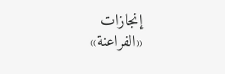إنجازات «الفراعنة»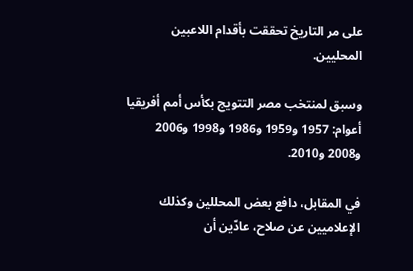على مر التاريخ تحققت بأقدام اللاعبين المحليين.

وسبق لمنتخب مصر التتويج بكأس أمم أفريقيا أعوام: 1957 و1959 و1986 و1998 و2006 و2008 و2010.

في المقابل، دافع بعض المحللين وكذلك الإعلاميين عن صلاح، عادّين أن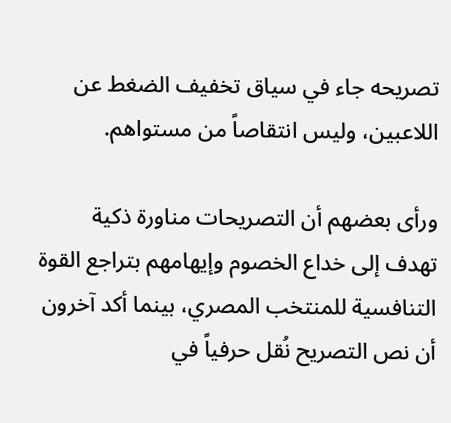تصريحه جاء في سياق تخفيف الضغط عن اللاعبين، وليس انتقاصاً من مستواهم.

ورأى بعضهم أن التصريحات مناورة ذكية تهدف إلى خداع الخصوم وإيهامهم بتراجع القوة التنافسية للمنتخب المصري، بينما أكد آخرون أن نص التصريح نُقل حرفياً في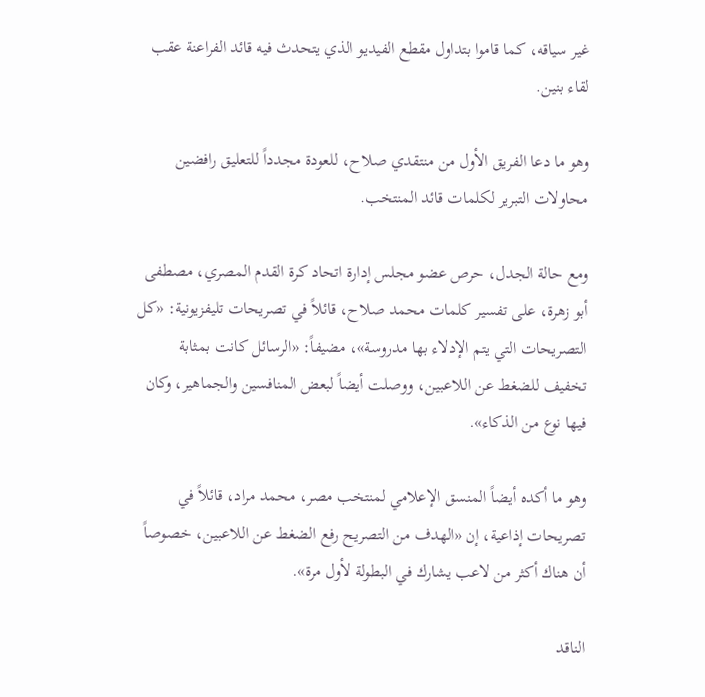غير سياقه، كما قاموا بتداول مقطع الفيديو الذي يتحدث فيه قائد الفراعنة عقب لقاء بنين.

وهو ما دعا الفريق الأول من منتقدي صلاح، للعودة مجدداً للتعليق رافضين محاولات التبرير لكلمات قائد المنتخب.

ومع حالة الجدل، حرص عضو مجلس إدارة اتحاد كرة القدم المصري، مصطفى أبو زهرة، على تفسير كلمات محمد صلاح، قائلاً في تصريحات تليفزيونية: «كل التصريحات التي يتم الإدلاء بها مدروسة»، مضيفاً: «الرسائل كانت بمثابة تخفيف للضغط عن اللاعبين، ووصلت أيضاً لبعض المنافسين والجماهير، وكان فيها نوع من الذكاء».

وهو ما أكده أيضاً المنسق الإعلامي لمنتخب مصر، محمد مراد، قائلاً في تصريحات إذاعية، إن «الهدف من التصريح رفع الضغط عن اللاعبين، خصوصاً أن هناك أكثر من لاعب يشارك في البطولة لأول مرة».

الناقد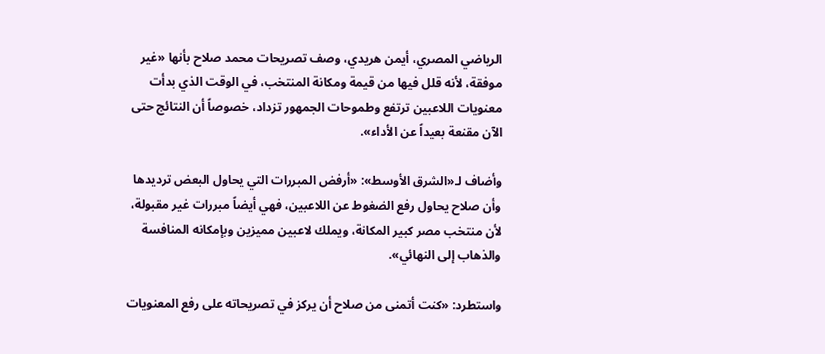الرياضي المصري، أيمن هريدي، وصف تصريحات محمد صلاح بأنها «غير موفقة، لأنه قلل فيها من قيمة ومكانة المنتخب، في الوقت الذي بدأت معنويات اللاعبين ترتفع وطموحات الجمهور تزداد، خصوصاً أن النتائج حتى الآن مقنعة بعيداً عن الأداء».

وأضاف لـ«الشرق الأوسط»: «أرفض المبررات التي يحاول البعض ترديدها وأن صلاح يحاول رفع الضغوط عن اللاعبين، فهي أيضاً مبررات غير مقبولة، لأن منتخب مصر كبير المكانة، ويملك لاعبين مميزين وبإمكانه المنافسة والذهاب إلى النهائي».

واستطرد: «كنت أتمنى من صلاح أن يركز في تصريحاته على رفع المعنويات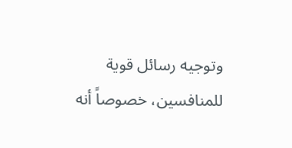وتوجيه رسائل قوية للمنافسين، خصوصاً أنه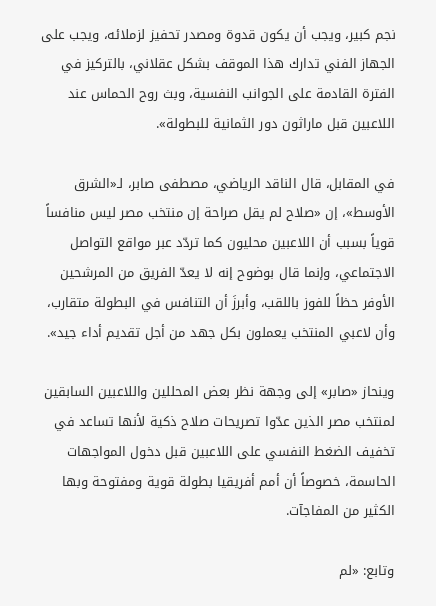نجم كبير، ويجب أن يكون قدوة ومصدر تحفيز لزملائه، ويجب على الجهاز الفني تدارك هذا الموقف بشكل عقلاني، بالتركيز في الفترة القادمة على الجوانب النفسية، وبث روح الحماس عند اللاعبين قبل ماراثون دور الثمانية للبطولة».

في المقابل، قال الناقد الرياضي، مصطفى صابر، لـ«الشرق الأوسط»، إن «صلاح لم يقل صراحة إن منتخب مصر ليس منافساً قوياً بسبب أن اللاعبين محليون كما تردّد عبر مواقع التواصل الاجتماعي، وإنما قال بوضوح إنه لا يعدّ الفريق من المرشحين الأوفر حظاً للفوز باللقب، وأبرزَ أن التنافس في البطولة متقارب، وأن لاعبي المنتخب يعملون بكل جهد من أجل تقديم أداء جيد».

وينحاز «صابر» إلى وجهة نظر بعض المحللين واللاعبين السابقين لمنتخب مصر الذين عدّوا تصريحات صلاح ذكية لأنها تساعد في تخفيف الضغط النفسي على اللاعبين قبل دخول المواجهات الحاسمة، خصوصاً أن أمم أفريقيا بطولة قوية ومفتوحة وبها الكثير من المفاجآت.

وتابع: «لم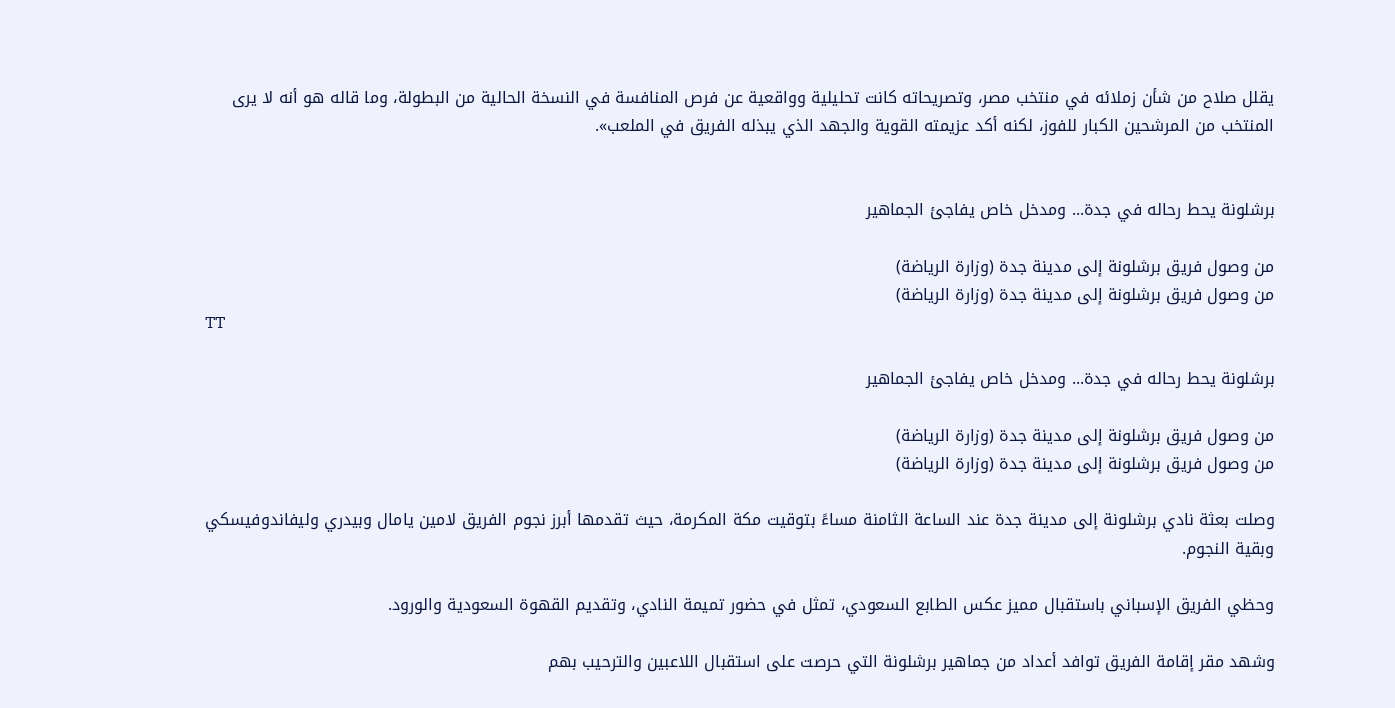يقلل صلاح من شأن زملائه في منتخب مصر، وتصريحاته كانت تحليلية وواقعية عن فرص المنافسة في النسخة الحالية من البطولة، وما قاله هو أنه لا يرى المنتخب من المرشحين الكبار للفوز، لكنه أكد عزيمته القوية والجهد الذي يبذله الفريق في الملعب».


برشلونة يحط رحاله في جدة... ومدخل خاص يفاجئ الجماهير

من وصول فريق برشلونة إلى مدينة جدة (وزارة الرياضة)
من وصول فريق برشلونة إلى مدينة جدة (وزارة الرياضة)
TT

برشلونة يحط رحاله في جدة... ومدخل خاص يفاجئ الجماهير

من وصول فريق برشلونة إلى مدينة جدة (وزارة الرياضة)
من وصول فريق برشلونة إلى مدينة جدة (وزارة الرياضة)

وصلت بعثة نادي برشلونة إلى مدينة جدة عند الساعة الثامنة مساءً بتوقيت مكة المكرمة، حيث تقدمها أبرز نجوم الفريق لامين يامال وبيدري وليفاندوفيسكي وبقية النجوم.

وحظي الفريق الإسباني باستقبال مميز عكس الطابع السعودي، تمثل في حضور تميمة النادي، وتقديم القهوة السعودية والورود.

وشهد مقر إقامة الفريق توافد أعداد من جماهير برشلونة التي حرصت على استقبال اللاعبين والترحيب بهم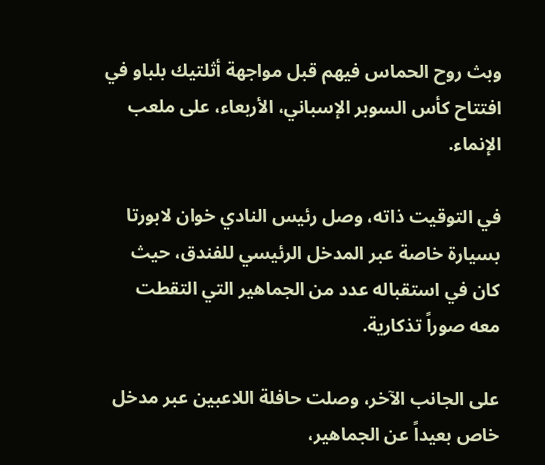وبث روح الحماس فيهم قبل مواجهة أثلتيك بلباو في افتتاح كأس السوبر الإسباني، الأربعاء، على ملعب الإنماء.

في التوقيت ذاته، وصل رئيس النادي خوان لابورتا بسيارة خاصة عبر المدخل الرئيسي للفندق، حيث كان في استقباله عدد من الجماهير التي التقطت معه صوراً تذكارية.

على الجانب الآخر، وصلت حافلة اللاعبين عبر مدخل خاص بعيداً عن الجماهير،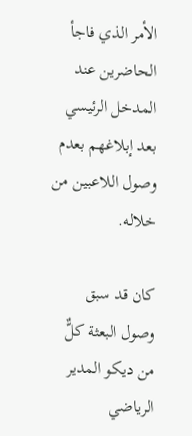الأمر الذي فاجأ الحاضرين عند المدخل الرئيسي بعد إبلاغهم بعدم وصول اللاعبين من خلاله.

كان قد سبق وصول البعثة كلٌّ من ديكو المدير الرياضي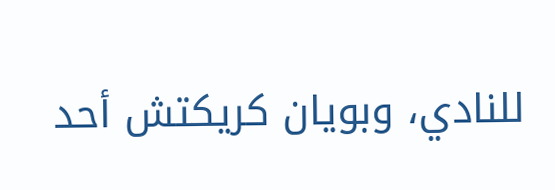للنادي، وبويان كريكتش أحد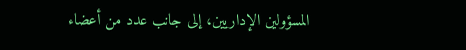المسؤولين الإداريين، إلى جانب عدد من أعضاء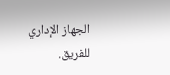الجهاز الإداري للفريق.